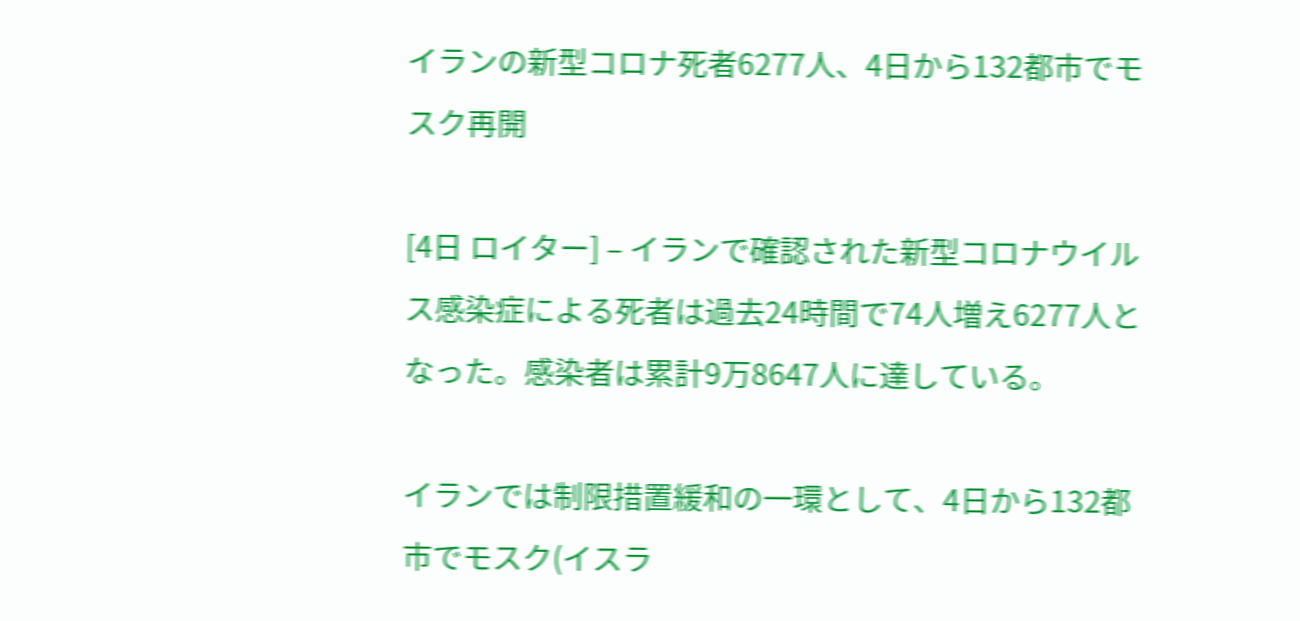イランの新型コロナ死者6277人、4日から132都市でモスク再開

[4日 ロイター] – イランで確認された新型コロナウイルス感染症による死者は過去24時間で74人増え6277人となった。感染者は累計9万8647人に達している。

イランでは制限措置緩和の一環として、4日から132都市でモスク(イスラ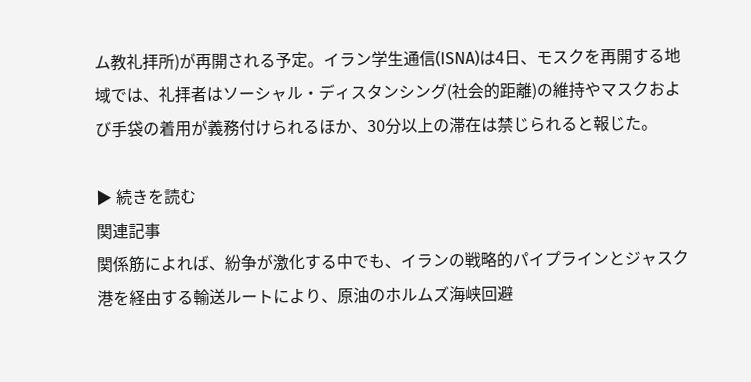ム教礼拝所)が再開される予定。イラン学生通信(ISNA)は4日、モスクを再開する地域では、礼拝者はソーシャル・ディスタンシング(社会的距離)の維持やマスクおよび手袋の着用が義務付けられるほか、30分以上の滞在は禁じられると報じた。

▶ 続きを読む
関連記事
関係筋によれば、紛争が激化する中でも、イランの戦略的パイプラインとジャスク港を経由する輸送ルートにより、原油のホルムズ海峡回避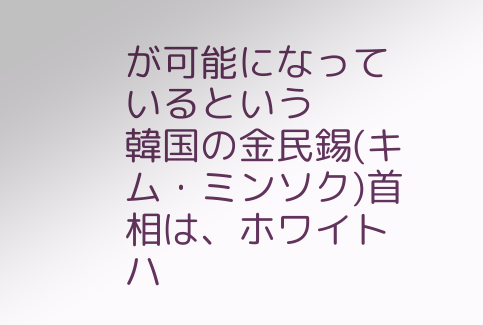が可能になっているという
韓国の金民錫(キム・ミンソク)首相は、ホワイトハ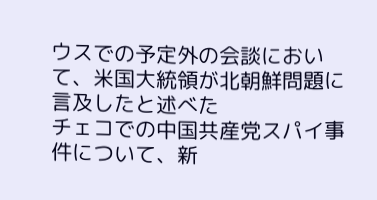ウスでの予定外の会談において、米国大統領が北朝鮮問題に言及したと述べた
チェコでの中国共産党スパイ事件について、新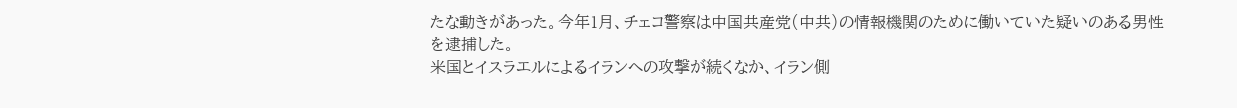たな動きがあった。今年1月、チェコ警察は中国共産党(中共)の情報機関のために働いていた疑いのある男性を逮捕した。
米国とイスラエルによるイランへの攻撃が続くなか、イラン側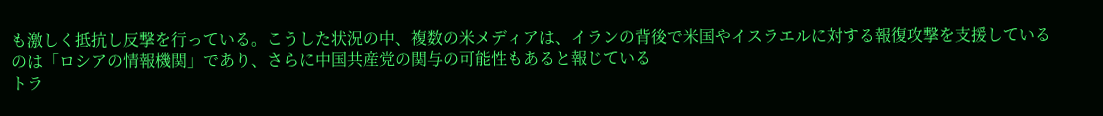も激しく抵抗し反撃を行っている。こうした状況の中、複数の米メディアは、イランの背後で米国やイスラエルに対する報復攻撃を支援しているのは「ロシアの情報機関」であり、さらに中国共産党の関与の可能性もあると報じている
トラ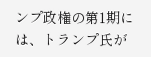ンプ政権の第1期には、トランプ氏が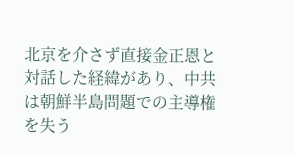北京を介さず直接金正恩と対話した経緯があり、中共は朝鮮半島問題での主導権を失う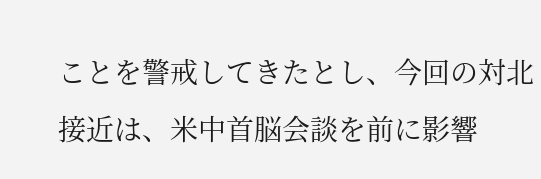ことを警戒してきたとし、今回の対北接近は、米中首脳会談を前に影響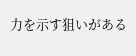力を示す狙いがある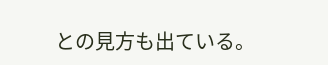との見方も出ている。